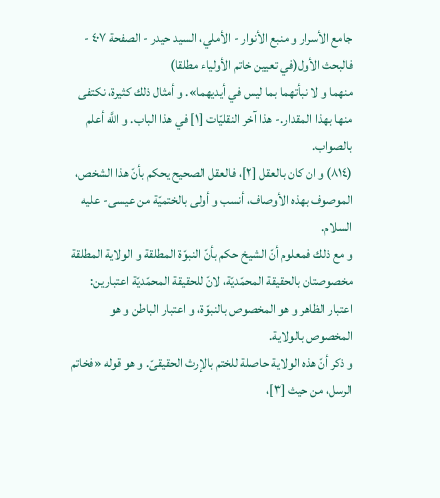جامع الأسرار و منبع الأنوار - الأملي، السيد حيدر - الصفحة ٤٠٧ - فالبحث الأول(في تعيين خاتم الأولياء مطلقا)
منهما و لا نبأتهما بما ليس في أيديهما». و أمثال ذلك كثيرة، نكتفى منها بهذا المقدار.- هذا آخر النقليّات [١] في هذا الباب. و اللَّه أعلم بالصواب.
(٨١٤) و ان كان بالعقل [٢]، فالعقل الصحيح يحكم بأنّ هذا الشخص، الموصوف بهذه الأوصاف، أنسب و أولى بالختميّة من عيسى- عليه السلام.
و مع ذلك فمعلوم أنّ الشيخ حكم بأنّ النبوّة المطلقة و الولاية المطلقة مخصوصتان بالحقيقة المحمّديّة، لانّ للحقيقة المحمّديّة اعتبارين: اعتبار الظاهر و هو المخصوص بالنبوّة، و اعتبار الباطن و هو المخصوص بالولاية.
و ذكر أنّ هذه الولاية حاصلة للختم بالإرث الحقيقىّ. و هو قوله «فخاتم الرسل، من حيث [٣]،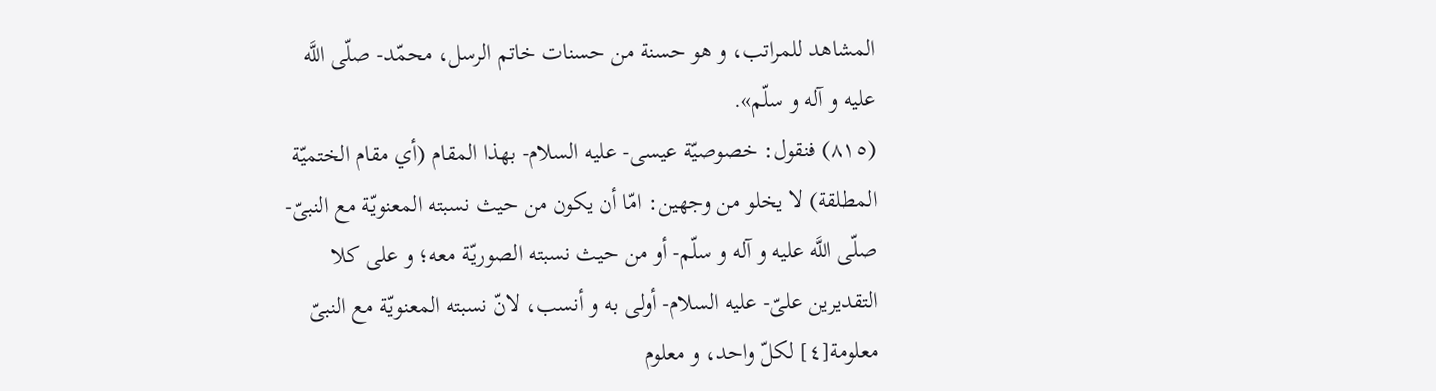المشاهد للمراتب، و هو حسنة من حسنات خاتم الرسل، محمّد- صلّى اللَّه عليه و آله و سلّم».
(٨١٥) فنقول: خصوصيّة عيسى- عليه السلام- بهذا المقام (أي مقام الختميّة المطلقة) لا يخلو من وجهين: امّا أن يكون من حيث نسبته المعنويّة مع النبىّ- صلّى اللَّه عليه و آله و سلّم- أو من حيث نسبته الصوريّة معه؛ و على كلا التقديرين علىّ- عليه السلام- أولى به و أنسب، لانّ نسبته المعنويّة مع النبىّ معلومة[٤] لكلّ واحد، و معلوم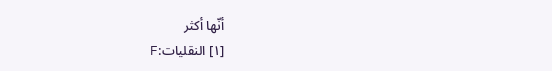أنّها أكثر
[١] النقليات:F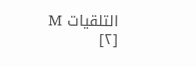التلقيات M
[٢]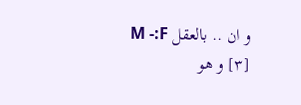و ان .. بالعقل M -:F
[٣] و هو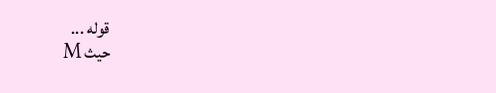قوله ...
حيث M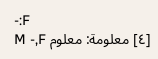-:F
[٤] معلومة: معلوم M -,F